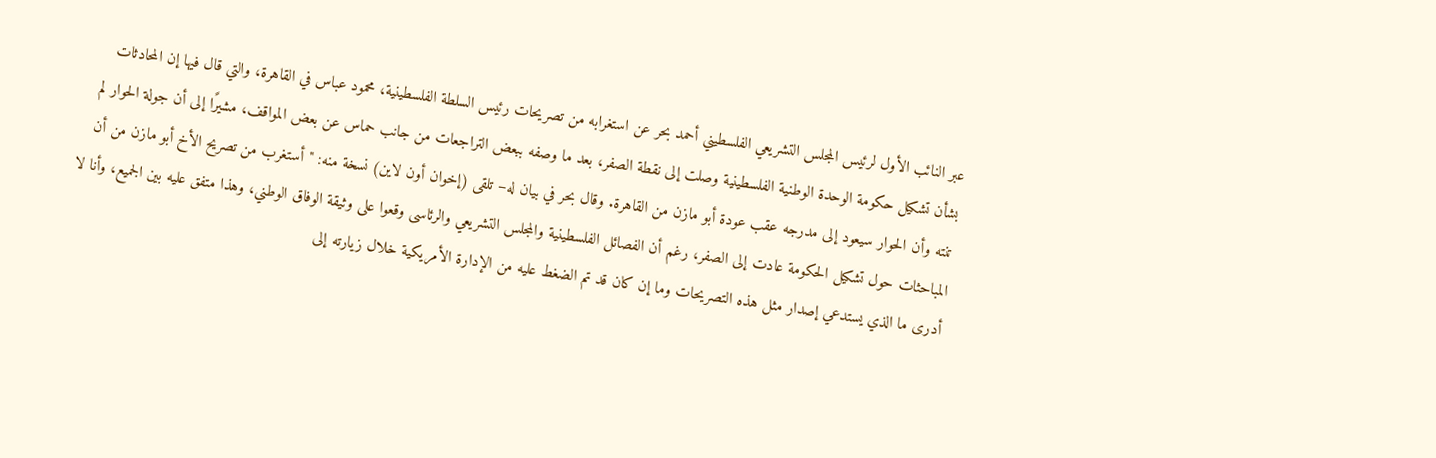عبر النائب الأول لرئيس المجلس التشريعي الفلسطيني أحمد بحر عن استغرابه من تصريحات رئيس السلطة الفلسطينية، محمود عباس في القاهرة، والتي قال فيها إن المحادثات بشأن تشكيل حكومة الوحدة الوطنية الفلسطينية وصلت إلى نقطة الصفر، بعد ما وصفه ببعض التراجعات من جانب حماس عن بعض المواقف، مشيرًا إلى أن جولة الحوار لم تنته وأن الحوار سيعود إلى مدرجه عقب عودة أبو مازن من القاهرة. وقال بحر في بيان له– تلقى (إخوان أون لاين) نسخة منه: "أستغرب من تصريح الأخ أبو مازن من أن المباحثات حول تشكيل الحكومة عادت إلى الصفر، رغم أن الفصائل الفلسطينية والمجلس التشريعي والرئاسى وقعوا على وثيقة الوفاق الوطني، وهذا متفق عليه بين الجميع، وأنا لا أدرى ما الذي يستدعي إصدار مثل هذه التصريحات وما إن كان قد تم الضغط عليه من الإدارة الأمريكية خلال زيارته إلى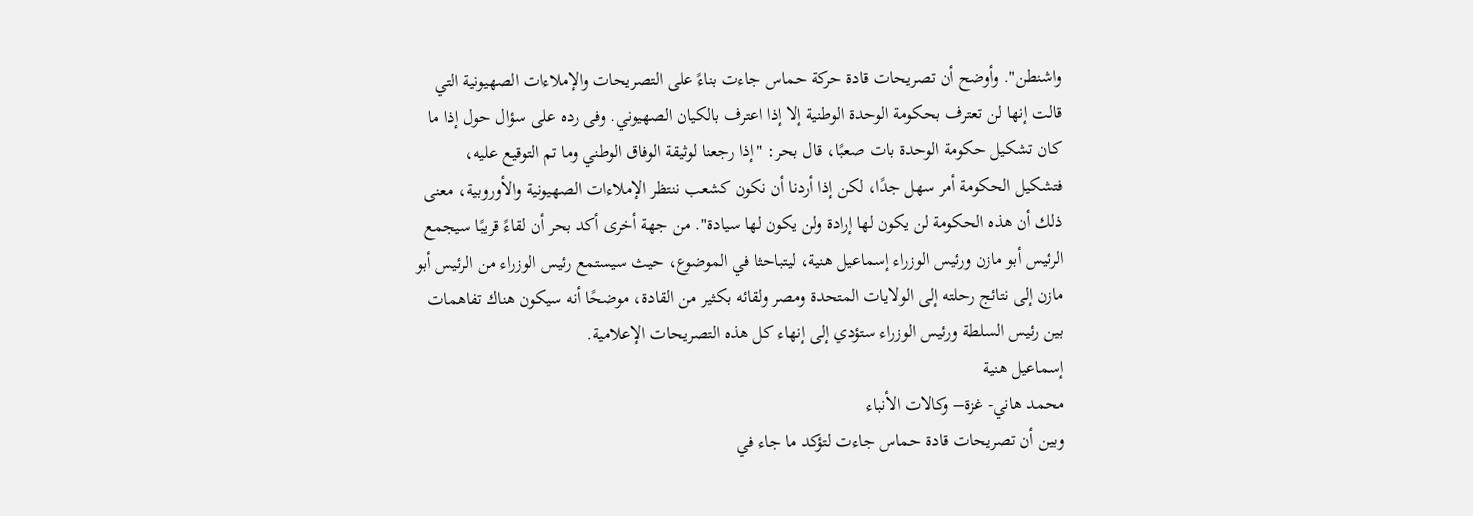واشنطن". وأوضح أن تصريحات قادة حركة حماس جاءت بناءً على التصريحات والإملاءات الصهيونية التي قالت إنها لن تعترف بحكومة الوحدة الوطنية إلا إذا اعترف بالكيان الصهيوني. وفى رده على سؤال حول إذا ما كان تشكيل حكومة الوحدة بات صعبًا، قال بحر: "إذا رجعنا لوثيقة الوفاق الوطني وما تم التوقيع عليه، فتشكيل الحكومة أمر سهل جدًا، لكن إذا أردنا أن نكون كشعب ننتظر الإملاءات الصهيونية والأوروبية، معنى ذلك أن هذه الحكومة لن يكون لها إرادة ولن يكون لها سيادة". من جهة أخرى أكد بحر أن لقاءً قريبًا سيجمع الرئيس أبو مازن ورئيس الوزراء إسماعيل هنية، ليتباحثا في الموضوع، حيث سيستمع رئيس الوزراء من الرئيس أبو مازن إلى نتائج رحلته إلى الولايات المتحدة ومصر ولقائه بكثير من القادة، موضحًا أنه سيكون هناك تفاهمات بين رئيس السلطة ورئيس الوزراء ستؤدي إلى إنهاء كل هذه التصريحات الإعلامية.
إسماعيل هنية
محمد هاني- غزة– وكالات الأنباء
وبين أن تصريحات قادة حماس جاءت لتؤكد ما جاء في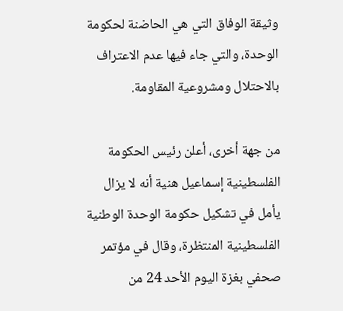وثيقة الوفاق التي هي الحاضنة لحكومة الوحدة، والتي جاء فيها عدم الاعتراف بالاحتلال ومشروعية المقاومة.

من جهة أخرى، أعلن رئيس الحكومة الفلسطينية إسماعيل هنية أنه لا يزال يأمل في تشكيل حكومة الوحدة الوطنية الفلسطينية المنتظرة، وقال في مؤتمر صحفي بغزة اليوم الأحد 24 من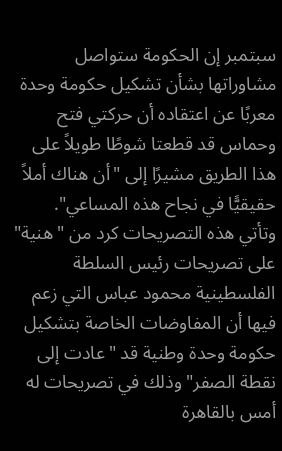سبتمبر إن الحكومة ستواصل مشاوراتها بشأن تشكيل حكومة وحدة معربًا عن اعتقاده أن حركتي فتح وحماس قد قطعتا شوطًا طويلاً على هذا الطريق مشيرًا إلى "أن هناك أملاً حقيقيًّا في نجاح هذه المساعي".
وتأتي هذه التصريحات كرد من "هنية" على تصريحات رئيس السلطة الفلسطينية محمود عباس التي زعم فيها أن المفاوضات الخاصة بتشكيل حكومة وحدة وطنية قد "عادت إلى نقطة الصفر" وذلك في تصريحات له أمس بالقاهرة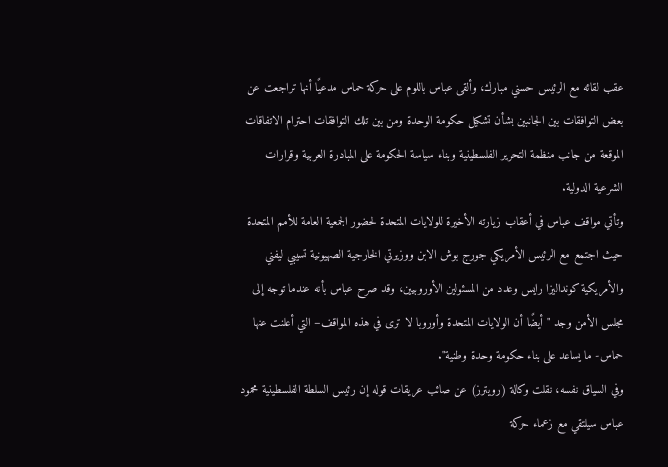عقب لقائه مع الرئيس حسني مبارك، وألقى عباس باللوم على حركة حماس مدعيًا أنها تراجعت عن بعض التوافقات بين الجانبين بشأن تشكيل حكومة الوحدة ومن بين تلك التوافقات احترام الاتفاقات الموقعة من جانب منظمة التحرير الفلسطينية وبناء سياسة الحكومة على المبادرة العربية وقرارات الشرعية الدولية.
وتأتي مواقف عباس في أعقاب زيارته الأخيرة للولايات المتحدة لحضور الجمعية العامة للأمم المتحدة حيث اجتمع مع الرئيس الأمريكي جورج بوش الابن ووزيرتي الخارجية الصهيونية تسيبي ليفني والأمريكية كونداليزا رايس وعدد من المسئولين الأوروبيين، وقد صرح عباس بأنه عندما توجه إلى مجلس الأمن وجد "أيضًا أن الولايات المتحدة وأوروبا لا ترى في هذه المواقف– التي أعلنت عنها حماس- ما يساعد على بناء حكومة وحدة وطنية".
وفي السياق نفسه، نقلت وكالة (رويترز) عن صائب عريقات قوله إن رئيس السلطة الفلسطينية محمود عباس سيلتقي مع زعماء حركة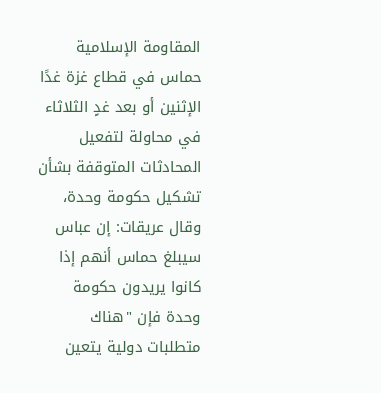المقاومة الإسلامية حماس في قطاع غزة غدًا الإثنين أو بعد غدٍ الثلاثاء في محاولة لتفعيل المحادثات المتوقفة بشأن تشكيل حكومة وحدة، وقال عريقات: إن عباس سيبلغ حماس أنهم إذا كانوا يريدون حكومة وحدة فإن "هناك متطلبات دولية يتعين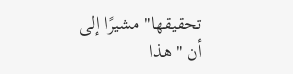تحقيقها" مشيرًا إلى أن "هذا